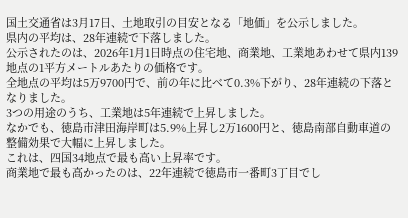国土交通省は3月17日、土地取引の目安となる「地価」を公示しました。
県内の平均は、28年連続で下落しました。
公示されたのは、2026年1月1日時点の住宅地、商業地、工業地あわせて県内139地点の1平方メートルあたりの価格です。
全地点の平均は5万9700円で、前の年に比べて0.3%下がり、28年連続の下落となりました。
3つの用途のうち、工業地は5年連続で上昇しました。
なかでも、徳島市津田海岸町は5.9%上昇し2万1600円と、徳島南部自動車道の整備効果で大幅に上昇しました。
これは、四国34地点で最も高い上昇率です。
商業地で最も高かったのは、22年連続で徳島市一番町3丁目でし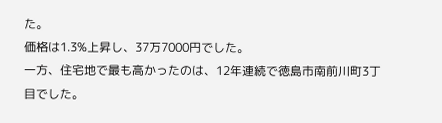た。
価格は1.3%上昇し、37万7000円でした。
一方、住宅地で最も高かったのは、12年連続で徳島市南前川町3丁目でした。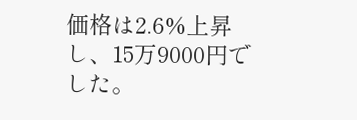価格は2.6%上昇し、15万9000円でした。